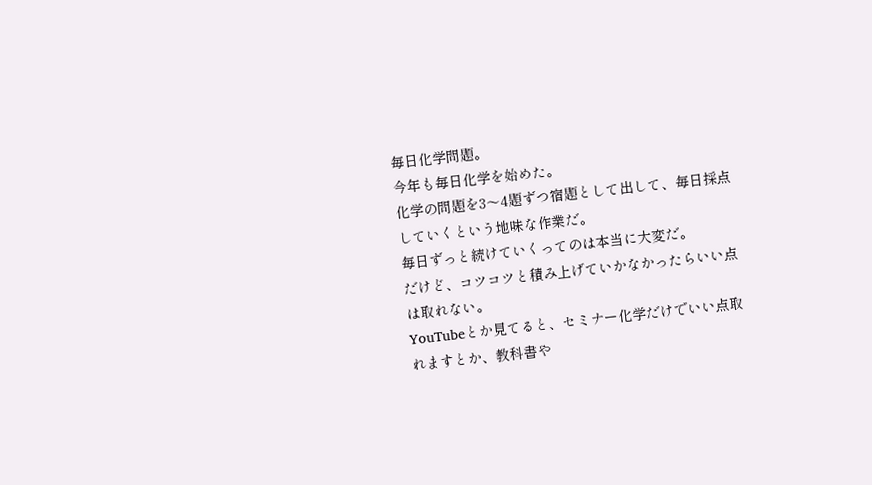毎日化学問題。
今年も毎日化学を始めた。
化学の問題を3〜4題ずつ宿題として出して、毎日採点していくという地味な作業だ。
毎日ずっと続けていくってのは本当に大変だ。
だけど、コツコツと積み上げていかなかったらいい点は取れない。
YouTubeとか見てると、セミナー化学だけでいい点取れますとか、教科書や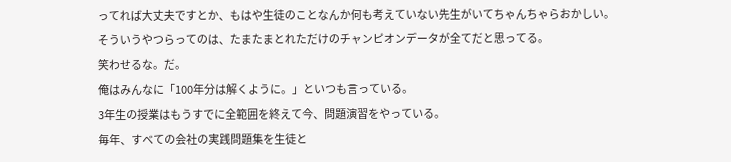ってれば大丈夫ですとか、もはや生徒のことなんか何も考えていない先生がいてちゃんちゃらおかしい。
そういうやつらってのは、たまたまとれただけのチャンピオンデータが全てだと思ってる。
笑わせるな。だ。
俺はみんなに「100年分は解くように。」といつも言っている。
3年生の授業はもうすでに全範囲を終えて今、問題演習をやっている。
毎年、すべての会社の実践問題集を生徒と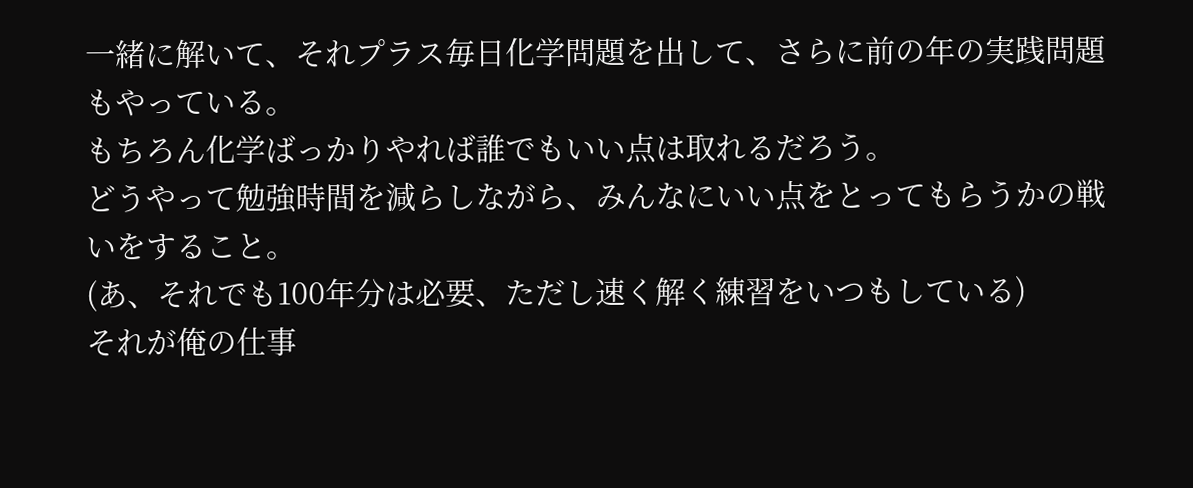一緒に解いて、それプラス毎日化学問題を出して、さらに前の年の実践問題もやっている。
もちろん化学ばっかりやれば誰でもいい点は取れるだろう。
どうやって勉強時間を減らしながら、みんなにいい点をとってもらうかの戦いをすること。
(あ、それでも100年分は必要、ただし速く解く練習をいつもしている)
それが俺の仕事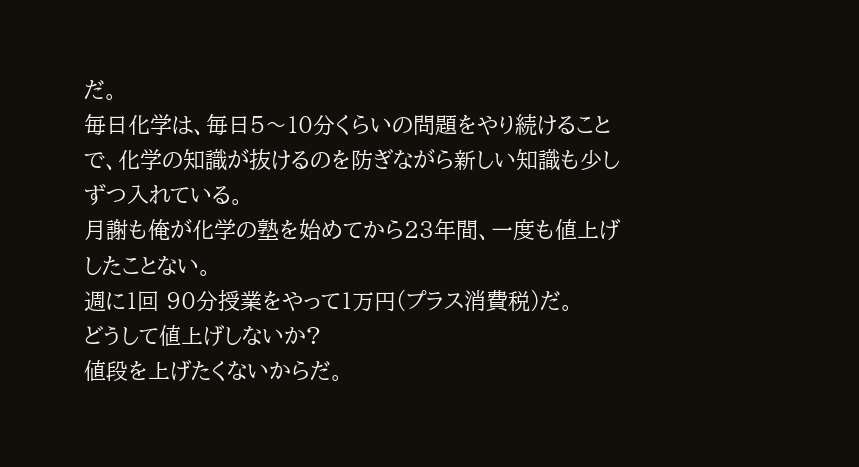だ。
毎日化学は、毎日5〜10分くらいの問題をやり続けることで、化学の知識が抜けるのを防ぎながら新しい知識も少しずつ入れている。
月謝も俺が化学の塾を始めてから23年間、一度も値上げしたことない。
週に1回 90分授業をやって1万円(プラス消費税)だ。
どうして値上げしないか?
値段を上げたくないからだ。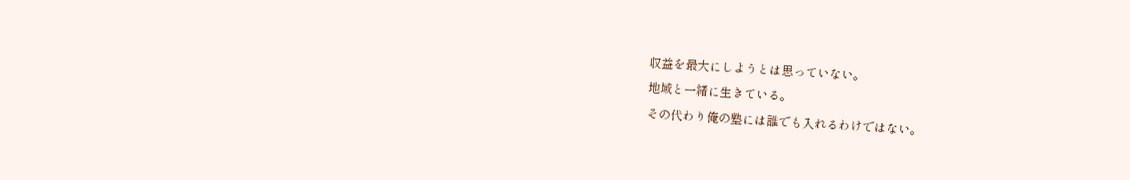収益を最大にしようとは思っていない。
地域と一緒に生きている。
その代わり俺の塾には誰でも入れるわけではない。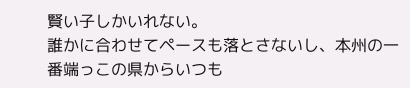賢い子しかいれない。
誰かに合わせてペースも落とさないし、本州の一番端っこの県からいつも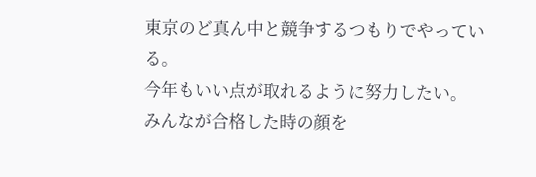東京のど真ん中と競争するつもりでやっている。
今年もいい点が取れるように努力したい。
みんなが合格した時の顔を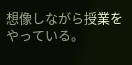想像しながら授業をやっている。